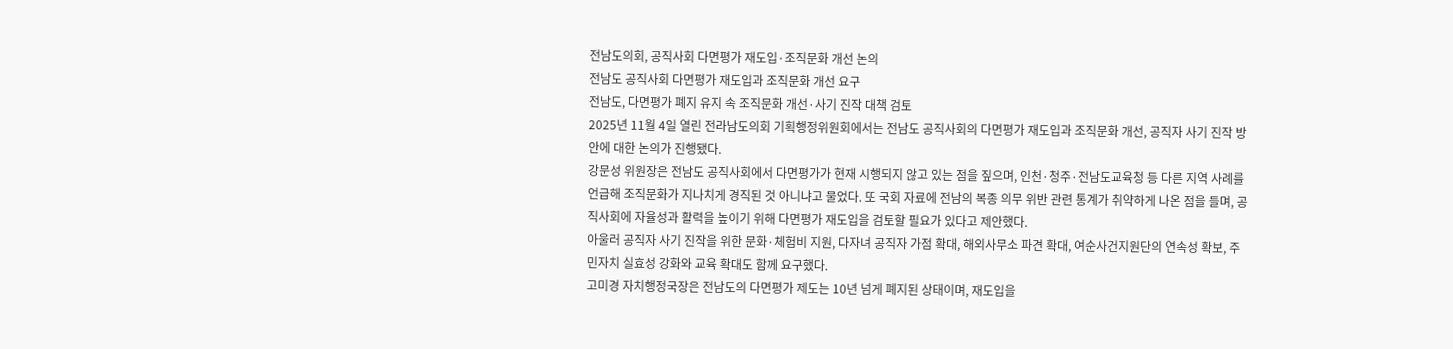전남도의회, 공직사회 다면평가 재도입·조직문화 개선 논의
전남도 공직사회 다면평가 재도입과 조직문화 개선 요구
전남도, 다면평가 폐지 유지 속 조직문화 개선·사기 진작 대책 검토
2025년 11월 4일 열린 전라남도의회 기획행정위원회에서는 전남도 공직사회의 다면평가 재도입과 조직문화 개선, 공직자 사기 진작 방안에 대한 논의가 진행됐다.
강문성 위원장은 전남도 공직사회에서 다면평가가 현재 시행되지 않고 있는 점을 짚으며, 인천·청주·전남도교육청 등 다른 지역 사례를 언급해 조직문화가 지나치게 경직된 것 아니냐고 물었다. 또 국회 자료에 전남의 복종 의무 위반 관련 통계가 취약하게 나온 점을 들며, 공직사회에 자율성과 활력을 높이기 위해 다면평가 재도입을 검토할 필요가 있다고 제안했다.
아울러 공직자 사기 진작을 위한 문화·체험비 지원, 다자녀 공직자 가점 확대, 해외사무소 파견 확대, 여순사건지원단의 연속성 확보, 주민자치 실효성 강화와 교육 확대도 함께 요구했다.
고미경 자치행정국장은 전남도의 다면평가 제도는 10년 넘게 폐지된 상태이며, 재도입을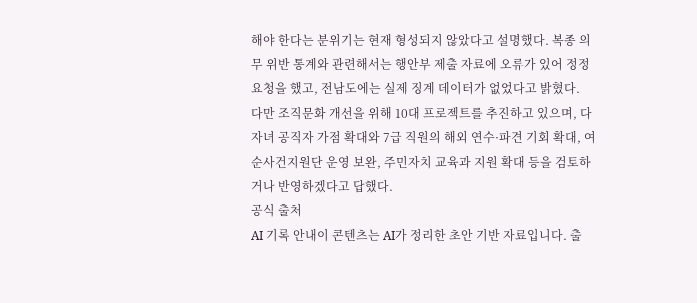해야 한다는 분위기는 현재 형성되지 않았다고 설명했다. 복종 의무 위반 통계와 관련해서는 행안부 제출 자료에 오류가 있어 정정 요청을 했고, 전남도에는 실제 징계 데이터가 없었다고 밝혔다.
다만 조직문화 개선을 위해 10대 프로젝트를 추진하고 있으며, 다자녀 공직자 가점 확대와 7급 직원의 해외 연수·파견 기회 확대, 여순사건지원단 운영 보완, 주민자치 교육과 지원 확대 등을 검토하거나 반영하겠다고 답했다.
공식 출처
AI 기록 안내이 콘텐츠는 AI가 정리한 초안 기반 자료입니다. 출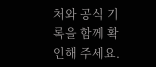처와 공식 기록을 함께 확인해 주세요.